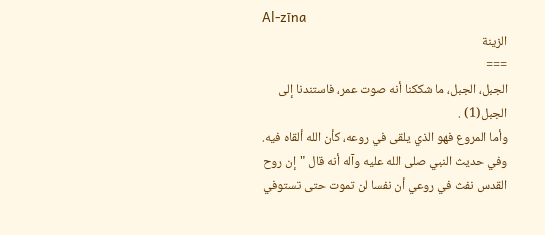Al-zīna
الزينة
===
الجبل، الجبل، ما شككنا أنه صوت عمر، فاستندنا إلى الجبل(1) .
وأما المروع فهو الذي يلقى في روعه، كأن الله ألقاه فيه. وفي حديث النبي صلى الله عليه وآله أنه قال "إن روح القدس نفث في روعي أن نفسا لن تموت حتى تستوفي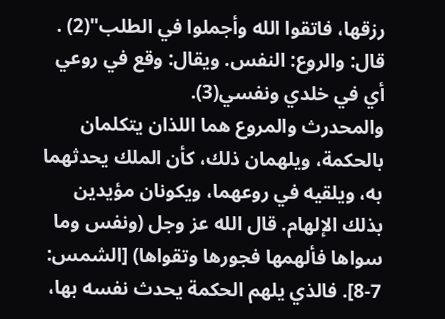رزقها، فاتقوا الله وأجملوا في الطلب"(2) .
قال: والروع: النفس. ويقال: وقع في روعي أي في خلدي ونفسي(3).
والمحدرث والمروع هما اللذان يتكلمان بالحكمة، ويلهمان ذلك، كأن الملك يحدثهما به، ويلقيه في روعهما، ويكونان مؤيدين بذلك الإلهام. قال الله عز وجل (ونفس وما سواها فألهمها فجورها وتقواها) [الشمس: 7-8]. فالذي يلهم الحكمة يحدث نفسه بها،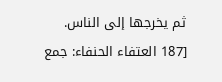ثم يخرجها إلى الناس.
[187 العتفاء الحنفاء: جمع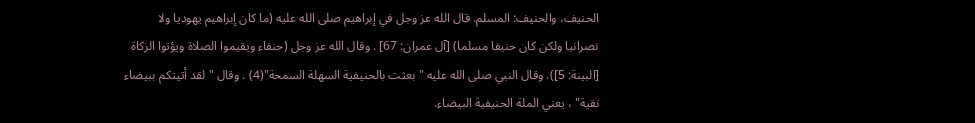الحنيف، والحنيف: المسلم. قال الله عز وجل في إبراهيم صلى الله عليه (ما كان إبراهيم يهوديا ولا نصرانيا ولكن كان حنيفا مسلما) [آل عمران: 67] . وقال الله عز وجل (حنفاء ويقيموا الصلاة ويؤتوا الزكاة [البينة: 5]). وقال النبي صلى الله عليه "بعثت بالحنيفية السهلة السمحة"(4) . وقال "لقد أتيتكم ببيضاء نقية" ، يعني الملة الحنيفية البيضاء.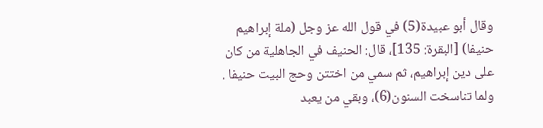وقال أبو عبيدة(5) في قول الله عز وجل (ملة إبراهيم حنيفا) [البقرة: 135]، قال: الحنيف في الجاهلية من كان على دين إبراهيم، ثم سمي من اختتن وحج البيت حنيفا . ولما تناسخت السنون(6)، وبقي من يعبد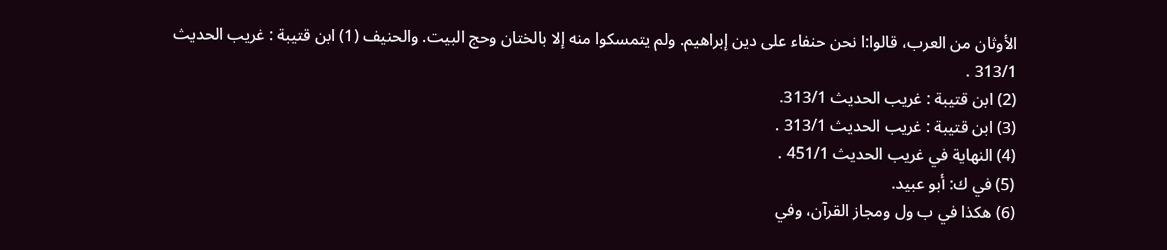الأوثان من العرب، قالوا:ا نحن حنفاء على دين إبراهيم. ولم يتمسكوا منه إلا بالختان وحج البيت. والحنيف (1) ابن قتيبة : غريب الحديث 313/1 .
(2) ابن قتيبة : غريب الحديث 313/1.
(3) ابن قتيبة : غريب الحديث 313/1 .
(4) النهاية في غريب الحديث 451/1 .
(5) في ك: أبو عبيد.
(6) هكذا في ب ول ومجاز القرآن، وفي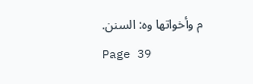م وأخواتها وه: السنن.
Page 39